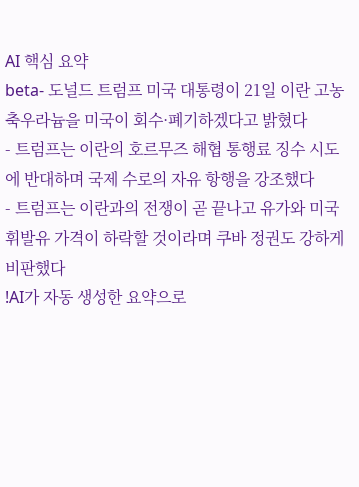AI 핵심 요약
beta- 도널드 트럼프 미국 대통령이 21일 이란 고농축우라늄을 미국이 회수·폐기하겠다고 밝혔다
- 트럼프는 이란의 호르무즈 해협 통행료 징수 시도에 반대하며 국제 수로의 자유 항행을 강조했다
- 트럼프는 이란과의 전쟁이 곧 끝나고 유가와 미국 휘발유 가격이 하락할 것이라며 쿠바 정권도 강하게 비판했다
!AI가 자동 생성한 요약으로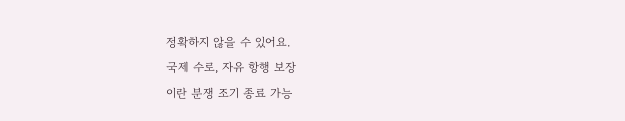정확하지 않을 수 있어요.
국제 수로, 자유 항행 보장
이란 분쟁 조기 종료 가능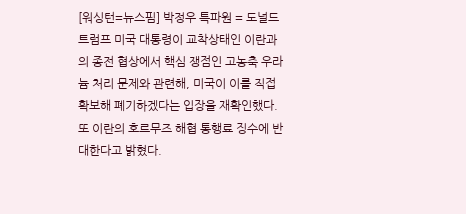[워싱턴=뉴스핌] 박정우 특파원 = 도널드 트럼프 미국 대통령이 교착상태인 이란과의 종전 협상에서 핵심 쟁점인 고농축 우라늄 처리 문제와 관련해, 미국이 이를 직접 확보해 폐기하겠다는 입장을 재확인했다. 또 이란의 호르무즈 해협 통행료 징수에 반대한다고 밝혔다.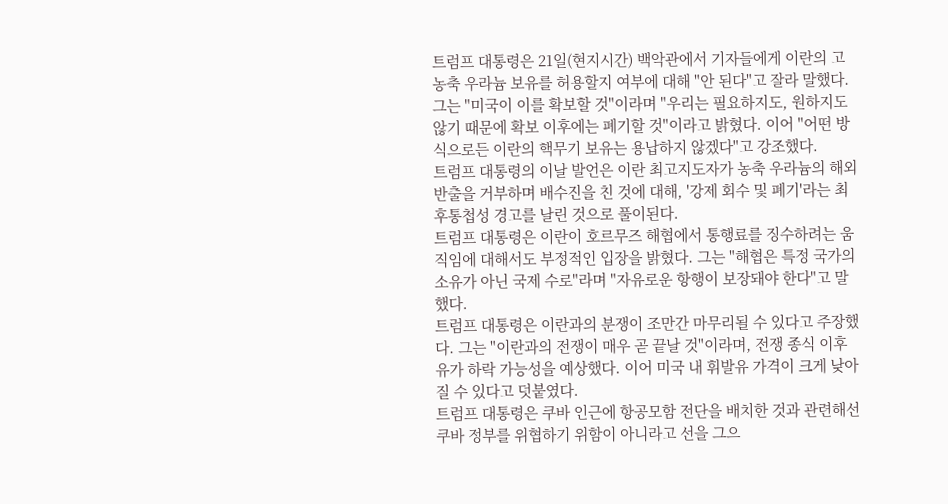트럼프 대통령은 21일(현지시간) 백악관에서 기자들에게 이란의 고농축 우라늄 보유를 허용할지 여부에 대해 "안 된다"고 잘라 말했다. 그는 "미국이 이를 확보할 것"이라며 "우리는 필요하지도, 원하지도 않기 때문에 확보 이후에는 폐기할 것"이라고 밝혔다. 이어 "어떤 방식으로든 이란의 핵무기 보유는 용납하지 않겠다"고 강조했다.
트럼프 대통령의 이날 발언은 이란 최고지도자가 농축 우라늄의 해외 반출을 거부하며 배수진을 친 것에 대해, '강제 회수 및 폐기'라는 최후통첩성 경고를 날린 것으로 풀이된다.
트럼프 대통령은 이란이 호르무즈 해협에서 통행료를 징수하려는 움직임에 대해서도 부정적인 입장을 밝혔다. 그는 "해협은 특정 국가의 소유가 아닌 국제 수로"라며 "자유로운 항행이 보장돼야 한다"고 말했다.
트럼프 대통령은 이란과의 분쟁이 조만간 마무리될 수 있다고 주장했다. 그는 "이란과의 전쟁이 매우 곧 끝날 것"이라며, 전쟁 종식 이후 유가 하락 가능성을 예상했다. 이어 미국 내 휘발유 가격이 크게 낮아질 수 있다고 덧붙였다.
트럼프 대통령은 쿠바 인근에 항공모함 전단을 배치한 것과 관련해선 쿠바 정부를 위협하기 위함이 아니라고 선을 그으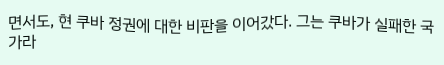면서도, 현 쿠바 정권에 대한 비판을 이어갔다. 그는 쿠바가 실패한 국가라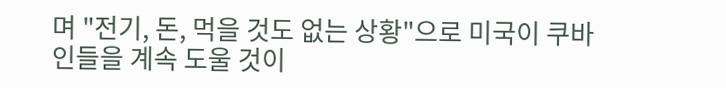며 "전기, 돈, 먹을 것도 없는 상황"으로 미국이 쿠바인들을 계속 도울 것이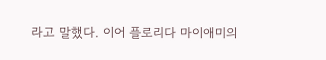라고 말했다. 이어 플로리다 마이애미의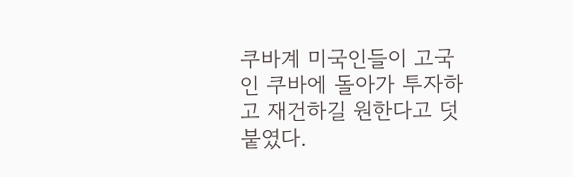쿠바계 미국인들이 고국인 쿠바에 돌아가 투자하고 재건하길 원한다고 덧붙였다.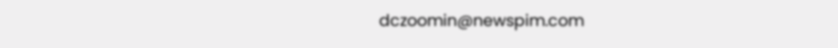dczoomin@newspim.com